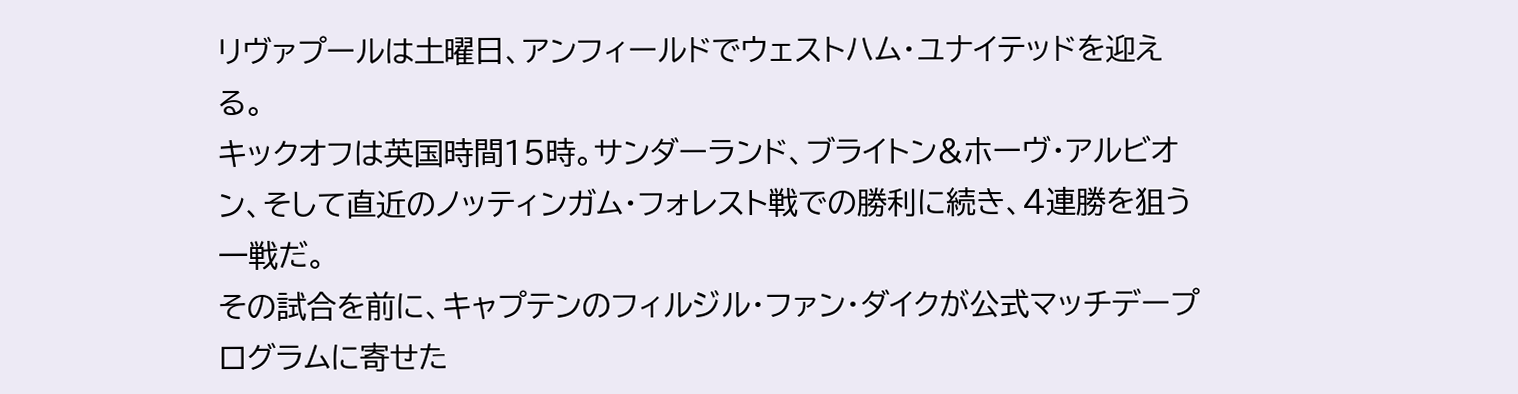リヴァプールは土曜日、アンフィールドでウェストハム・ユナイテッドを迎える。
キックオフは英国時間15時。サンダーランド、ブライトン&ホーヴ・アルビオン、そして直近のノッティンガム・フォレスト戦での勝利に続き、4連勝を狙う一戦だ。
その試合を前に、キャプテンのフィルジル・ファン・ダイクが公式マッチデープログラムに寄せた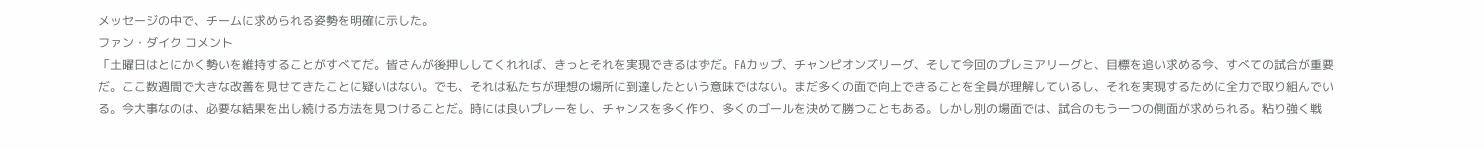メッセージの中で、チームに求められる姿勢を明確に示した。
ファン・ダイク コメント
「土曜日はとにかく勢いを維持することがすべてだ。皆さんが後押ししてくれれば、きっとそれを実現できるはずだ。FAカップ、チャンピオンズリーグ、そして今回のプレミアリーグと、目標を追い求める今、すべての試合が重要だ。ここ数週間で大きな改善を見せてきたことに疑いはない。でも、それは私たちが理想の場所に到達したという意味ではない。まだ多くの面で向上できることを全員が理解しているし、それを実現するために全力で取り組んでいる。今大事なのは、必要な結果を出し続ける方法を見つけることだ。時には良いプレーをし、チャンスを多く作り、多くのゴールを決めて勝つこともある。しかし別の場面では、試合のもう一つの側面が求められる。粘り強く戦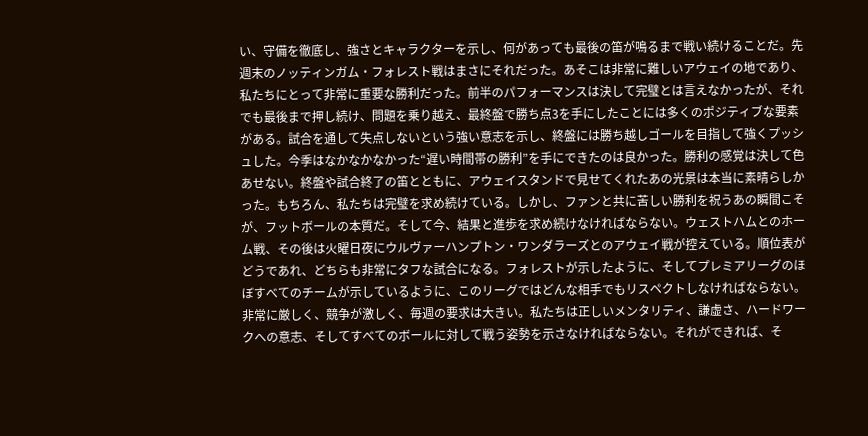い、守備を徹底し、強さとキャラクターを示し、何があっても最後の笛が鳴るまで戦い続けることだ。先週末のノッティンガム・フォレスト戦はまさにそれだった。あそこは非常に難しいアウェイの地であり、私たちにとって非常に重要な勝利だった。前半のパフォーマンスは決して完璧とは言えなかったが、それでも最後まで押し続け、問題を乗り越え、最終盤で勝ち点3を手にしたことには多くのポジティブな要素がある。試合を通して失点しないという強い意志を示し、終盤には勝ち越しゴールを目指して強くプッシュした。今季はなかなかなかった“遅い時間帯の勝利”を手にできたのは良かった。勝利の感覚は決して色あせない。終盤や試合終了の笛とともに、アウェイスタンドで見せてくれたあの光景は本当に素晴らしかった。もちろん、私たちは完璧を求め続けている。しかし、ファンと共に苦しい勝利を祝うあの瞬間こそが、フットボールの本質だ。そして今、結果と進歩を求め続けなければならない。ウェストハムとのホーム戦、その後は火曜日夜にウルヴァーハンプトン・ワンダラーズとのアウェイ戦が控えている。順位表がどうであれ、どちらも非常にタフな試合になる。フォレストが示したように、そしてプレミアリーグのほぼすべてのチームが示しているように、このリーグではどんな相手でもリスペクトしなければならない。非常に厳しく、競争が激しく、毎週の要求は大きい。私たちは正しいメンタリティ、謙虚さ、ハードワークへの意志、そしてすべてのボールに対して戦う姿勢を示さなければならない。それができれば、そ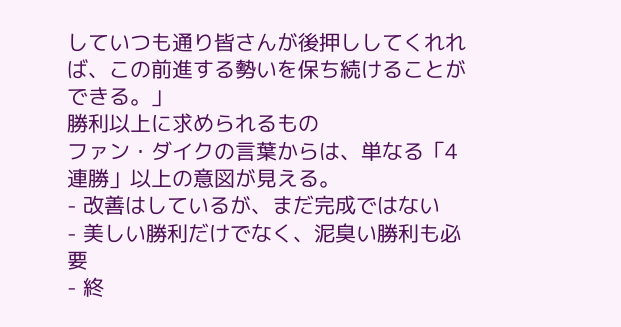していつも通り皆さんが後押ししてくれれば、この前進する勢いを保ち続けることができる。」
勝利以上に求められるもの
ファン・ダイクの言葉からは、単なる「4連勝」以上の意図が見える。
- 改善はしているが、まだ完成ではない
- 美しい勝利だけでなく、泥臭い勝利も必要
- 終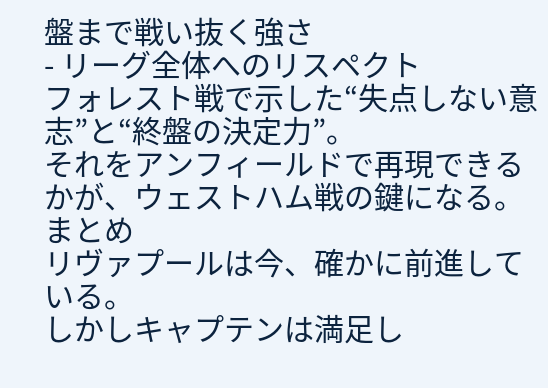盤まで戦い抜く強さ
- リーグ全体へのリスペクト
フォレスト戦で示した“失点しない意志”と“終盤の決定力”。
それをアンフィールドで再現できるかが、ウェストハム戦の鍵になる。
まとめ
リヴァプールは今、確かに前進している。
しかしキャプテンは満足し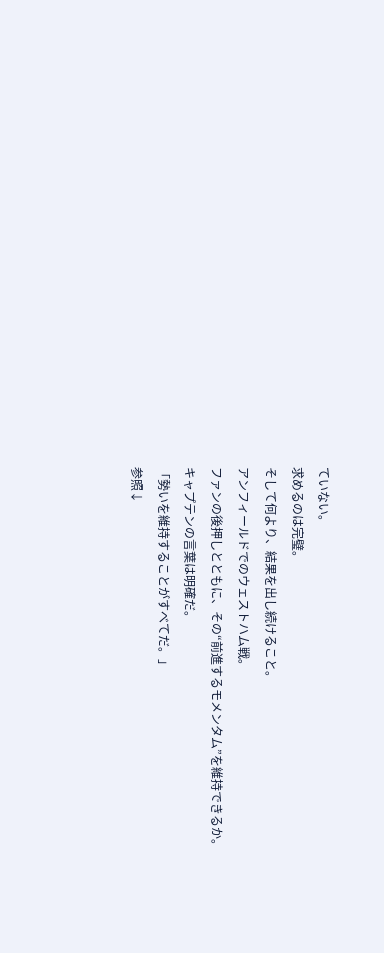ていない。
求めるのは完璧。
そして何より、結果を出し続けること。
アンフィールドでのウェストハム戦。
ファンの後押しとともに、その“前進するモメンタム”を維持できるか。
キャプテンの言葉は明確だ。
「勢いを維持することがすべてだ。」
参照↓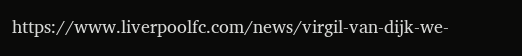https://www.liverpoolfc.com/news/virgil-van-dijk-we-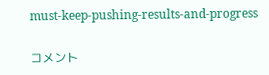must-keep-pushing-results-and-progress

コメント